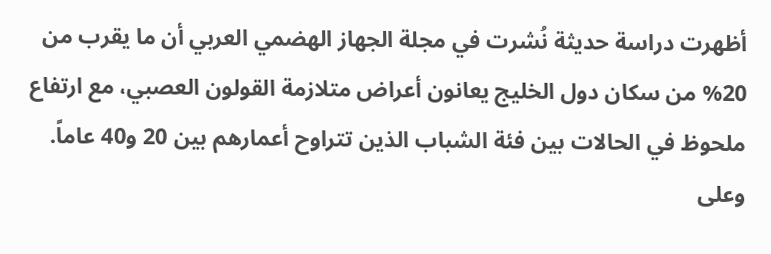أظهرت دراسة حديثة نُشرت في مجلة الجهاز الهضمي العربي أن ما يقرب من 20% من سكان دول الخليج يعانون أعراض متلازمة القولون العصبي، مع ارتفاع ملحوظ في الحالات بين فئة الشباب الذين تتراوح أعمارهم بين 20 و40 عاماً. وعلى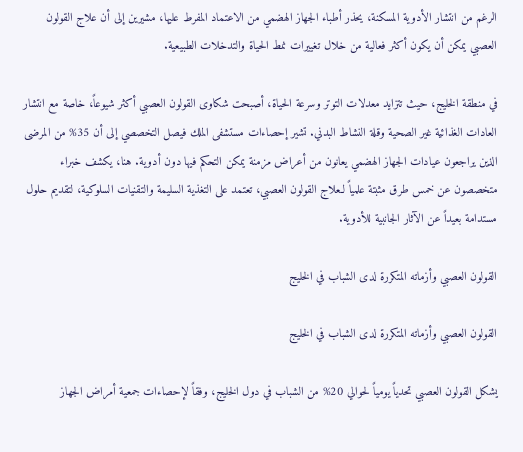الرغم من انتشار الأدوية المسكنة، يحذر أطباء الجهاز الهضمي من الاعتماد المفرط عليها، مشيرين إلى أن علاج القولون العصبي يمكن أن يكون أكثر فعالية من خلال تغييرات نمط الحياة والتدخلات الطبيعية.

في منطقة الخليج، حيث تتزايد معدلات التوتر وسرعة الحياة، أصبحت شكاوى القولون العصبي أكثر شيوعاً، خاصة مع انتشار العادات الغذائية غير الصحية وقلة النشاط البدني. تشير إحصاءات مستشفى الملك فيصل التخصصي إلى أن 35% من المرضى الذين يراجعون عيادات الجهاز الهضمي يعانون من أعراض مزمنة يمكن التحكم فيها دون أدوية. هنا، يكشف خبراء متخصصون عن خمس طرق مثبتة علمياً لـعلاج القولون العصبي، تعتمد على التغذية السليمة والتقنيات السلوكية، لتقديم حلول مستدامة بعيداً عن الآثار الجانبية للأدوية.

القولون العصبي وأزماته المتكررة لدى الشباب في الخليج

القولون العصبي وأزماته المتكررة لدى الشباب في الخليج

يشكل القولون العصبي تحدياً يومياً لحوالي 20% من الشباب في دول الخليج، وفقاً لإحصاءات جمعية أمراض الجهاز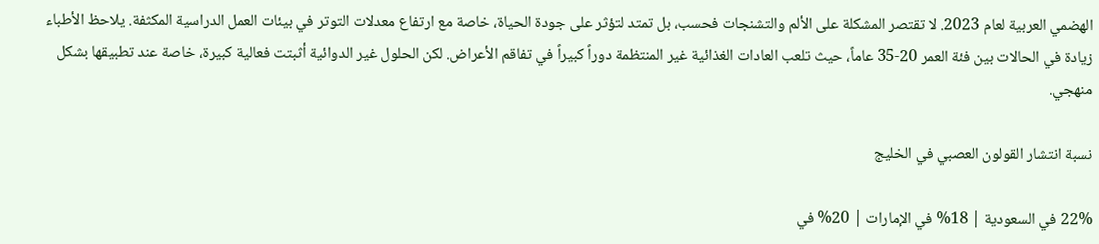الهضمي العربية لعام 2023. لا تقتصر المشكلة على الألم والتشنجات فحسب، بل تمتد لتؤثر على جودة الحياة، خاصة مع ارتفاع معدلات التوتر في بيئات العمل الدراسية المكثفة. يلاحظ الأطباء زيادة في الحالات بين فئة العمر 20-35 عاماً، حيث تلعب العادات الغذائية غير المنتظمة دوراً كبيراً في تفاقم الأعراض. لكن الحلول غير الدوائية أثبتت فعالية كبيرة، خاصة عند تطبيقها بشكل منهجي.

نسبة انتشار القولون العصبي في الخليج

22% في السعودية | 18% في الإمارات | 20% في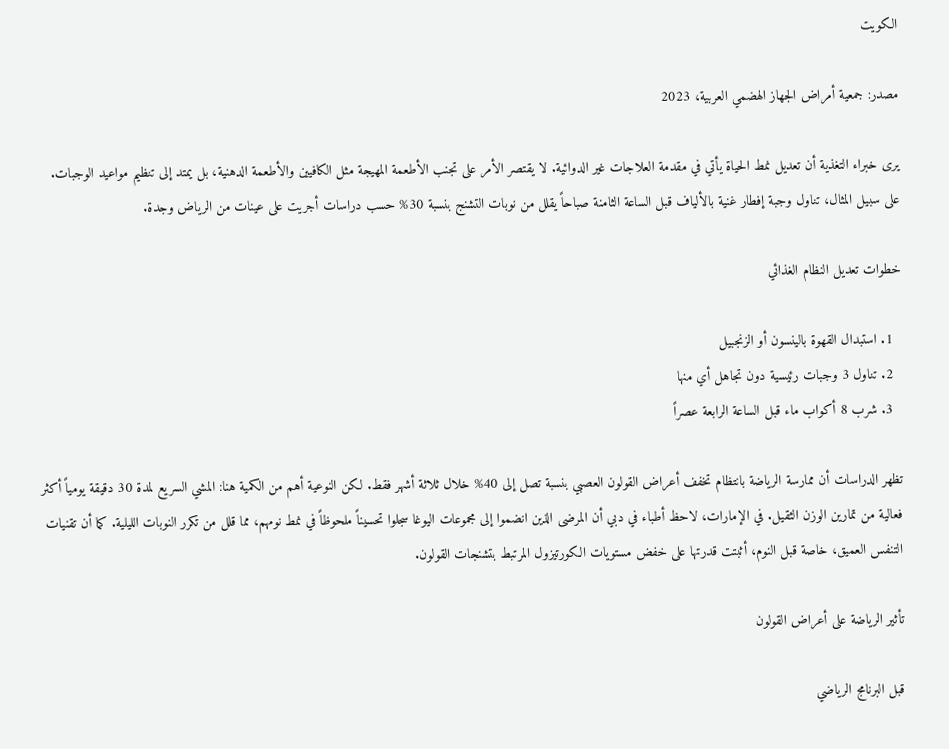الكويت

مصدر: جمعية أمراض الجهاز الهضمي العربية، 2023

يرى خبراء التغذية أن تعديل نمط الحياة يأتي في مقدمة العلاجات غير الدوائية. لا يقتصر الأمر على تجنب الأطعمة المهيجة مثل الكافيين والأطعمة الدهنية، بل يمتد إلى تنظيم مواعيد الوجبات. على سبيل المثال، تناول وجبة إفطار غنية بالألياف قبل الساعة الثامنة صباحاً يقلل من نوبات التشنج بنسبة 30% حسب دراسات أجريت على عينات من الرياض وجدة.

خطوات تعديل النظام الغذائي

  1. استبدال القهوة بالينسون أو الزنجبيل
  2. تناول 3 وجبات رئيسية دون تجاهل أي منها
  3. شرب 8 أكواب ماء قبل الساعة الرابعة عصراً

تظهر الدراسات أن ممارسة الرياضة بانتظام تخفف أعراض القولون العصبي بنسبة تصل إلى 40% خلال ثلاثة أشهر فقط. لكن النوعية أهم من الكمية هنا: المشي السريع لمدة 30 دقيقة يومياً أكثر فعالية من تمارين الوزن الثقيل. في الإمارات، لاحظ أطباء في دبي أن المرضى الذين انضموا إلى مجموعات اليوغا سجلوا تحسيناً ملحوظاً في نمط نومهم، مما قلل من تكرر النوبات الليلية. كما أن تقنيات التنفس العميق، خاصة قبل النوم، أثبتت قدرتها على خفض مستويات الكورتيزول المرتبط بتشنجات القولون.

تأثير الرياضة على أعراض القولون

قبل البرنامج الرياضي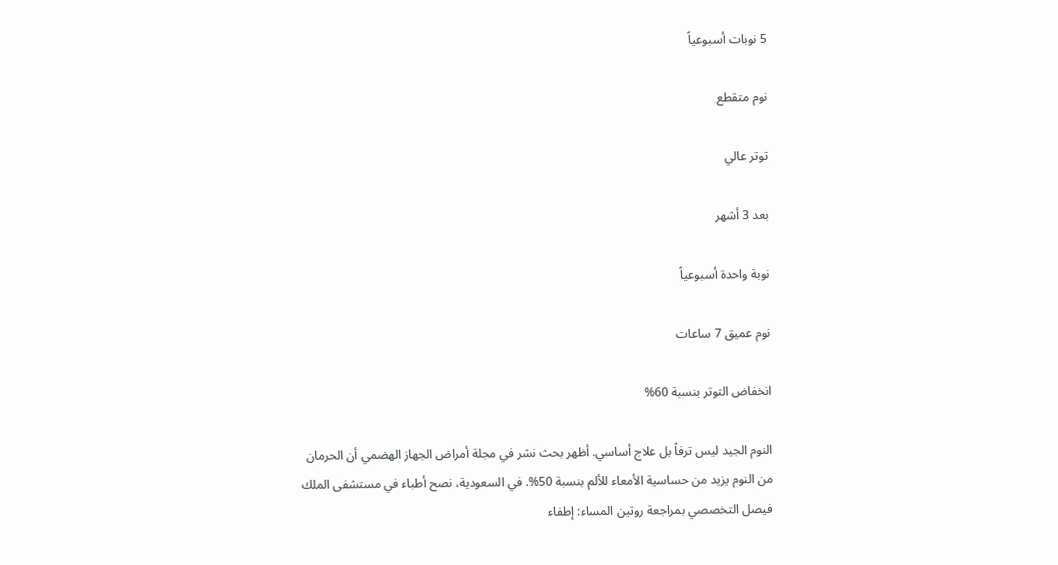5 نوبات أسبوعياً

نوم متقطع

توتر عالي

بعد 3 أشهر

نوبة واحدة أسبوعياً

نوم عميق 7 ساعات

انخفاض التوتر بنسبة 60%

النوم الجيد ليس ترفاً بل علاج أساسي. أظهر بحث نشر في مجلة أمراض الجهاز الهضمي أن الحرمان من النوم يزيد من حساسية الأمعاء للألم بنسبة 50%. في السعودية، نصح أطباء في مستشفى الملك فيصل التخصصي بمراجعة روتين المساء: إطفاء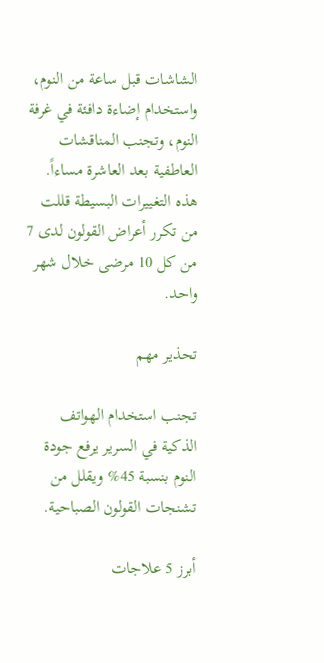الشاشات قبل ساعة من النوم، واستخدام إضاءة دافئة في غرفة النوم، وتجنب المناقشات العاطفية بعد العاشرة مساءاً. هذه التغييرات البسيطة قللت من تكرر أعراض القولون لدى 7 من كل 10 مرضى خلال شهر واحد.

تحذير مهم

تجنب استخدام الهواتف الذكية في السرير يرفع جودة النوم بنسبة 45% ويقلل من تشنجات القولون الصباحية.

أبرز 5 علاجات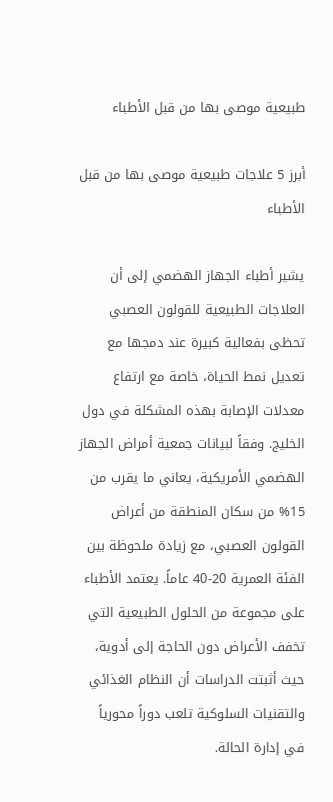طبيعية موصى بها من قبل الأطباء

أبرز 5 علاجات طبيعية موصى بها من قبل الأطباء

يشير أطباء الجهاز الهضمي إلى أن العلاجات الطبيعية للقولون العصبي تحظى بفعالية كبيرة عند دمجها مع تعديل نمط الحياة، خاصة مع ارتفاع معدلات الإصابة بهذه المشكلة في دول الخليج. وفقاً لبيانات جمعية أمراض الجهاز الهضمي الأمريكية، يعاني ما يقرب من 15% من سكان المنطقة من أعراض القولون العصبي، مع زيادة ملحوظة بين الفئة العمرية 20-40 عاماً. يعتمد الأطباء على مجموعة من الحلول الطبيعية التي تخفف الأعراض دون الحاجة إلى أدوية، حيث أثبتت الدراسات أن النظام الغذائي والتقنيات السلوكية تلعب دوراً محورياً في إدارة الحالة.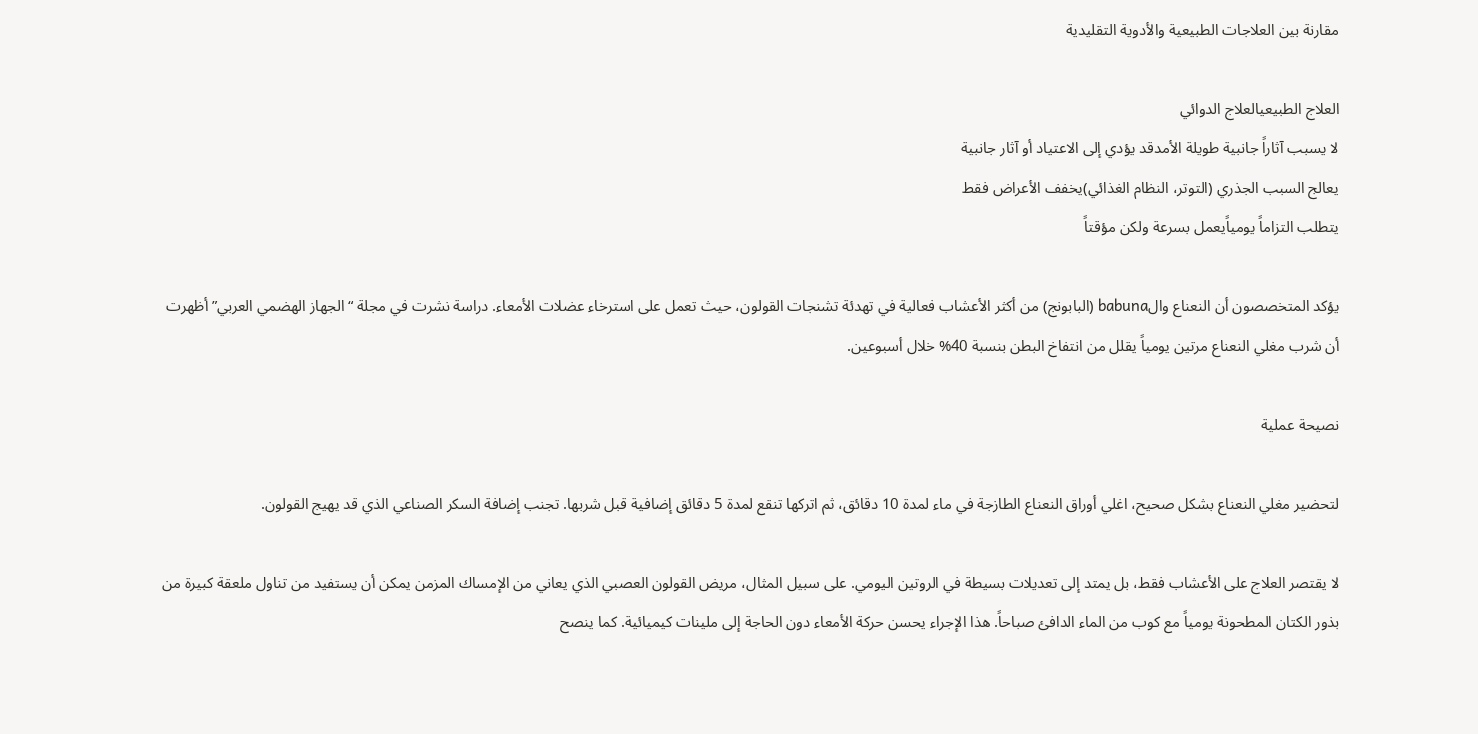مقارنة بين العلاجات الطبيعية والأدوية التقليدية

العلاج الطبيعيالعلاج الدوائي
لا يسبب آثاراً جانبية طويلة الأمدقد يؤدي إلى الاعتياد أو آثار جانبية
يعالج السبب الجذري (التوتر، النظام الغذائي)يخفف الأعراض فقط
يتطلب التزاماً يومياًيعمل بسرعة ولكن مؤقتاً

يؤكد المتخصصون أن النعناع والbabuna (البابونج) من أكثر الأعشاب فعالية في تهدئة تشنجات القولون، حيث تعمل على استرخاء عضلات الأمعاء. دراسة نشرت في مجلة “الجهاز الهضمي العربي” أظهرت أن شرب مغلي النعناع مرتين يومياً يقلل من انتفاخ البطن بنسبة 40% خلال أسبوعين.

نصيحة عملية

لتحضير مغلي النعناع بشكل صحيح، اغلي أوراق النعناع الطازجة في ماء لمدة 10 دقائق، ثم اتركها تنقع لمدة 5 دقائق إضافية قبل شربها. تجنب إضافة السكر الصناعي الذي قد يهيج القولون.

لا يقتصر العلاج على الأعشاب فقط، بل يمتد إلى تعديلات بسيطة في الروتين اليومي. على سبيل المثال، مريض القولون العصبي الذي يعاني من الإمساك المزمن يمكن أن يستفيد من تناول ملعقة كبيرة من بذور الكتان المطحونة يومياً مع كوب من الماء الدافئ صباحاً. هذا الإجراء يحسن حركة الأمعاء دون الحاجة إلى ملينات كيميائية. كما ينصح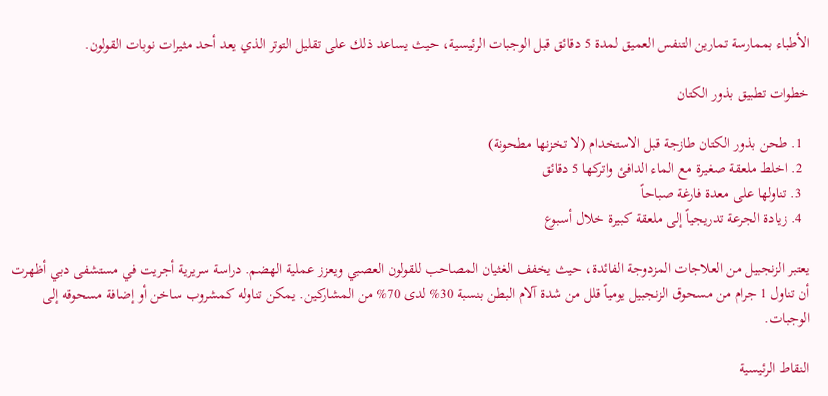الأطباء بممارسة تمارين التنفس العميق لمدة 5 دقائق قبل الوجبات الرئيسية، حيث يساعد ذلك على تقليل التوتر الذي يعد أحد مثيرات نوبات القولون.

خطوات تطبيق بذور الكتان

  1. طحن بذور الكتان طازجة قبل الاستخدام (لا تخزنها مطحونة)
  2. اخلط ملعقة صغيرة مع الماء الدافئ واتركها 5 دقائق
  3. تناولها على معدة فارغة صباحاً
  4. زيادة الجرعة تدريجياً إلى ملعقة كبيرة خلال أسبوع

يعتبر الزنجبيل من العلاجات المزدوجة الفائدة، حيث يخفف الغثيان المصاحب للقولون العصبي ويعزز عملية الهضم. دراسة سريرية أجريت في مستشفى دبي أظهرت أن تناول 1 جرام من مسحوق الزنجبيل يومياً قلل من شدة آلام البطن بنسبة 30% لدى 70% من المشاركين. يمكن تناوله كمشروب ساخن أو إضافة مسحوقه إلى الوجبات.

النقاط الرئيسية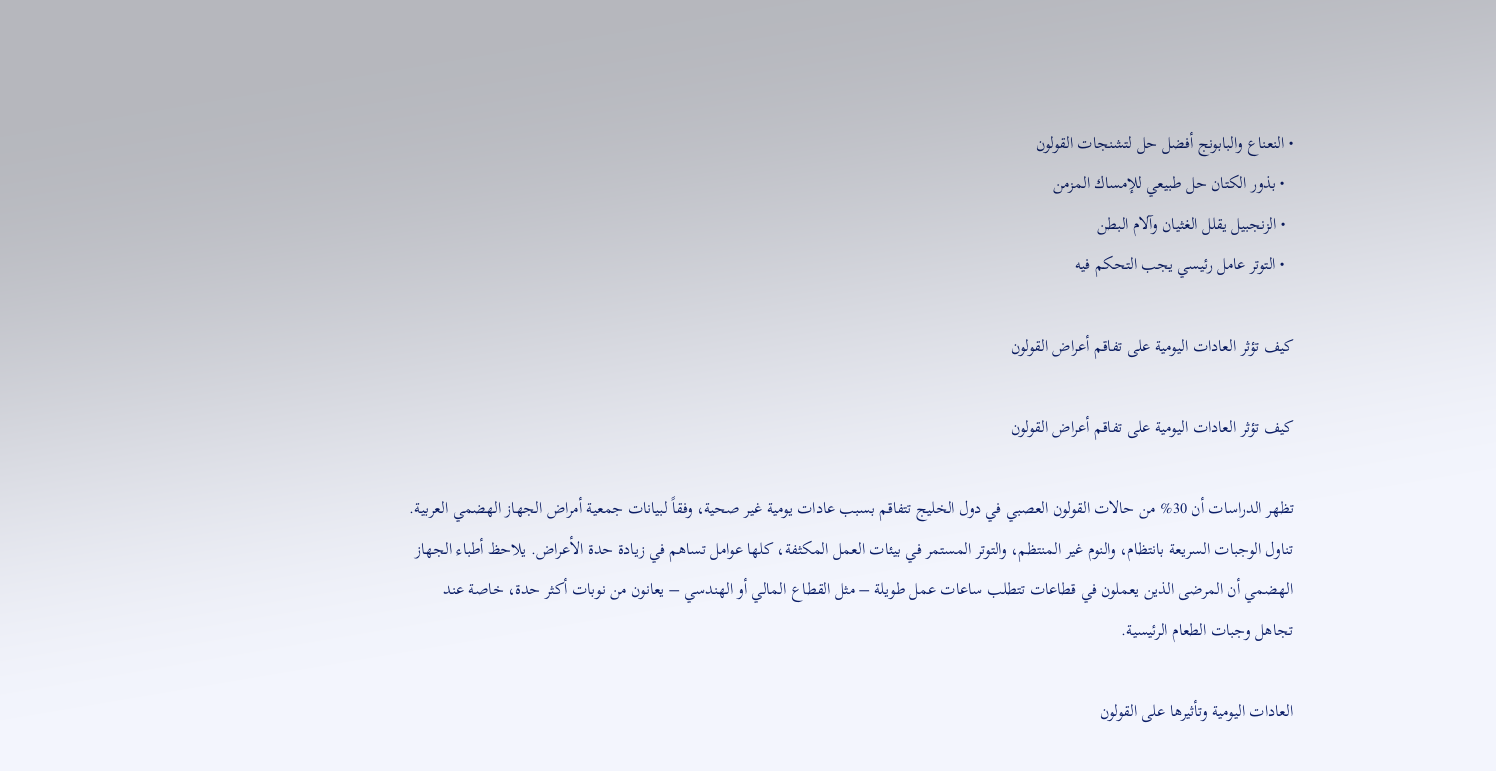• النعناع والبابونج أفضل حل لتشنجات القولون
  • بذور الكتان حل طبيعي للإمساك المزمن
  • الزنجبيل يقلل الغثيان وآلام البطن
  • التوتر عامل رئيسي يجب التحكم فيه

كيف تؤثر العادات اليومية على تفاقم أعراض القولون

كيف تؤثر العادات اليومية على تفاقم أعراض القولون

تظهر الدراسات أن 30% من حالات القولون العصبي في دول الخليج تتفاقم بسبب عادات يومية غير صحية، وفقاً لبيانات جمعية أمراض الجهاز الهضمي العربية. تناول الوجبات السريعة بانتظام، والنوم غير المنتظم، والتوتر المستمر في بيئات العمل المكثفة، كلها عوامل تساهم في زيادة حدة الأعراض. يلاحظ أطباء الجهاز الهضمي أن المرضى الذين يعملون في قطاعات تتطلب ساعات عمل طويلة – مثل القطاع المالي أو الهندسي – يعانون من نوبات أكثر حدة، خاصة عند تجاهل وجبات الطعام الرئيسية.

العادات اليومية وتأثيرها على القولون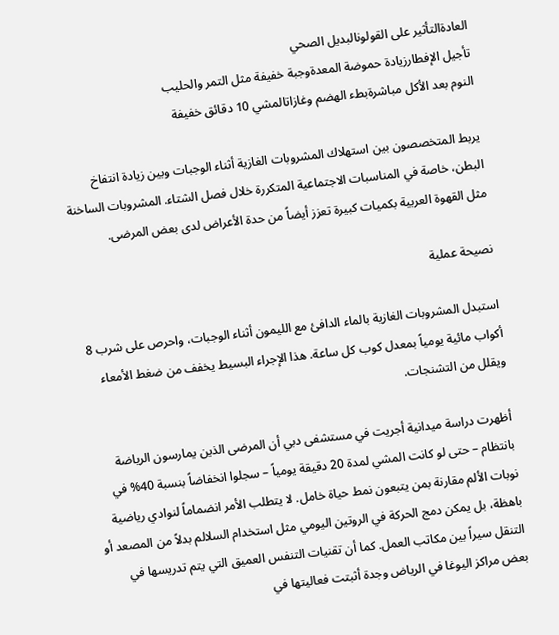العادةالتأثير على القولونالبديل الصحي
تأجيل الإفطارزيادة حموضة المعدةوجبة خفيفة مثل التمر والحليب
النوم بعد الأكل مباشرةبطء الهضم وغازاتالمشي 10 دقائق خفيفة

يربط المتخصصون بين استهلاك المشروبات الغازية أثناء الوجبات وبين زيادة انتفاخ البطن، خاصة في المناسبات الاجتماعية المتكررة خلال فصل الشتاء. المشروبات الساخنة مثل القهوة العربية بكميات كبيرة تعزز أيضاً من حدة الأعراض لدى بعض المرضى.

نصيحة عملية

استبدل المشروبات الغازية بالماء الدافئ مع الليمون أثناء الوجبات، واحرص على شرب 8 أكواب مائية يومياً بمعدل كوب كل ساعة. هذا الإجراء البسيط يخفف من ضغط الأمعاء ويقلل من التشنجات.

أظهرت دراسة ميدانية أجريت في مستشفى دبي أن المرضى الذين يمارسون الرياضة بانتظام – حتى لو كانت المشي لمدة 20 دقيقة يومياً – سجلوا انخفاضاً بنسبة 40% في نوبات الألم مقارنة بمن يتبعون نمط حياة خامل. لا يتطلب الأمر انضماماً لنوادي رياضية باهظة، بل يمكن دمج الحركة في الروتين اليومي مثل استخدام السلالم بدلاً من المصعد أو التنقل سيراً بين مكاتب العمل. كما أن تقنيات التنفس العميق التي يتم تدريسها في بعض مراكز اليوغا في الرياض وجدة أثبتت فعاليتها في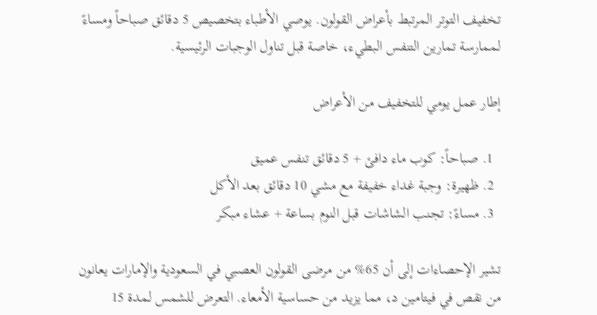تخفيف التوتر المرتبط بأعراض القولون. يوصي الأطباء بتخصيص 5 دقائق صباحاً ومساءً لممارسة تمارين التنفس البطيء، خاصة قبل تناول الوجبات الرئيسية.

إطار عمل يومي للتخفيف من الأعراض

  1. صباحاً: كوب ماء دافئ + 5 دقائق تنفس عميق
  2. ظهيرة: وجبة غداء خفيفة مع مشي 10 دقائق بعد الأكل
  3. مساءً: تجنب الشاشات قبل النوم بساعة + عشاء مبكر

تشير الإحصاءات إلى أن 65% من مرضى القولون العصبي في السعودية والإمارات يعانون من نقص في فيتامين د، مما يزيد من حساسية الأمعاء. التعرض للشمس لمدة 15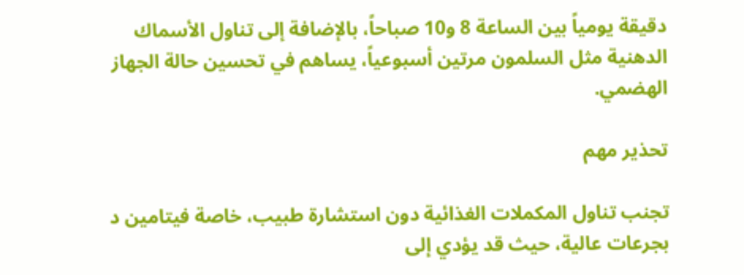دقيقة يومياً بين الساعة 8 و10 صباحاً، بالإضافة إلى تناول الأسماك الدهنية مثل السلمون مرتين أسبوعياً، يساهم في تحسين حالة الجهاز الهضمي.

تحذير مهم

تجنب تناول المكملات الغذائية دون استشارة طبيب، خاصة فيتامين د بجرعات عالية، حيث قد يؤدي إلى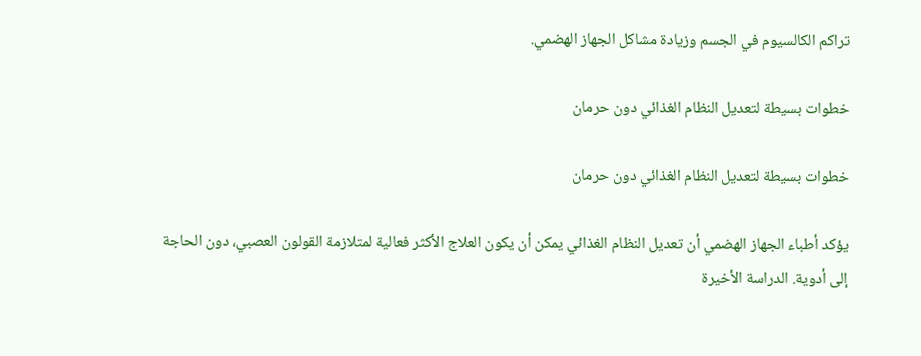تراكم الكالسيوم في الجسم وزيادة مشاكل الجهاز الهضمي.

خطوات بسيطة لتعديل النظام الغذائي دون حرمان

خطوات بسيطة لتعديل النظام الغذائي دون حرمان

يؤكد أطباء الجهاز الهضمي أن تعديل النظام الغذائي يمكن أن يكون العلاج الأكثر فعالية لمتلازمة القولون العصبي، دون الحاجة إلى أدوية. الدراسة الأخيرة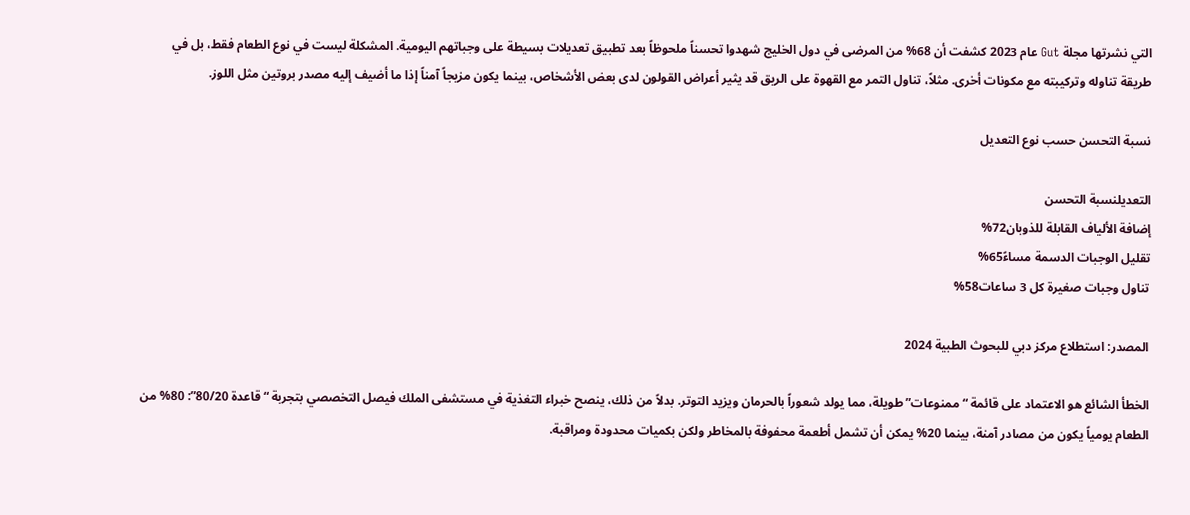التي نشرتها مجلة Gut عام 2023 كشفت أن 68% من المرضى في دول الخليج شهدوا تحسناً ملحوظاً بعد تطبيق تعديلات بسيطة على وجباتهم اليومية. المشكلة ليست في نوع الطعام فقط، بل في طريقة تناوله وتركيبته مع مكونات أخرى. مثلاً، تناول التمر مع القهوة على الريق قد يثير أعراض القولون لدى بعض الأشخاص، بينما يكون مزيجاً آمناً إذا ما أضيف إليه مصدر بروتين مثل اللوز.

نسبة التحسن حسب نوع التعديل

التعديلنسبة التحسن
إضافة الألياف القابلة للذوبان72%
تقليل الوجبات الدسمة مساءً65%
تناول وجبات صغيرة كل 3 ساعات58%

المصدر: استطلاع مركز دبي للبحوث الطبية 2024

الخطأ الشائع هو الاعتماد على قائمة “ممنوعات” طويلة، مما يولد شعوراً بالحرمان ويزيد التوتر. بدلاً من ذلك، ينصح خبراء التغذية في مستشفى الملك فيصل التخصصي بتجربة “قاعدة 80/20”: 80% من الطعام يومياً يكون من مصادر آمنة، بينما 20% يمكن أن تشمل أطعمة محفوفة بالمخاطر ولكن بكميات محدودة ومراقبة.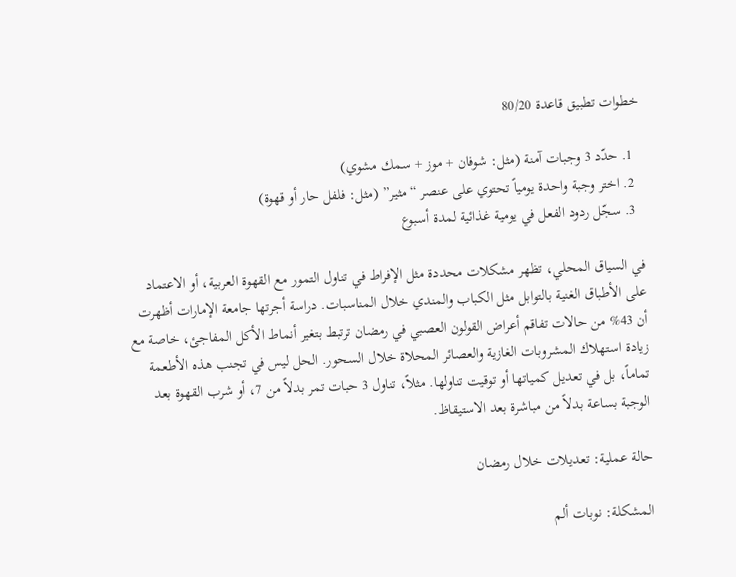خطوات تطبيق قاعدة 80/20

  1. حدّد 3 وجبات آمنة (مثل: شوفان + موز + سمك مشوي)
  2. اختر وجبة واحدة يومياً تحتوي على عنصر “مثير” (مثل: فلفل حار أو قهوة)
  3. سجّل ردود الفعل في يومية غذائية لمدة أسبوع

في السياق المحلي، تظهر مشكلات محددة مثل الإفراط في تناول التمور مع القهوة العربية، أو الاعتماد على الأطباق الغنية بالتوابل مثل الكباب والمندي خلال المناسبات. دراسة أجرتها جامعة الإمارات أظهرت أن 43% من حالات تفاقم أعراض القولون العصبي في رمضان ترتبط بتغير أنماط الأكل المفاجئ، خاصة مع زيادة استهلاك المشروبات الغازية والعصائر المحلاة خلال السحور. الحل ليس في تجنب هذه الأطعمة تماماً، بل في تعديل كمياتها أو توقيت تناولها. مثلاً، تناول 3 حبات تمر بدلاً من 7، أو شرب القهوة بعد الوجبة بساعة بدلاً من مباشرة بعد الاستيقاظ.

حالة عملية: تعديلات خلال رمضان

المشكلة: نوبات ألم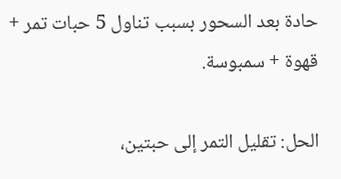حادة بعد السحور بسبب تناول 5 حبات تمر + قهوة + سمبوسة.

الحل: تقليل التمر إلى حبتين،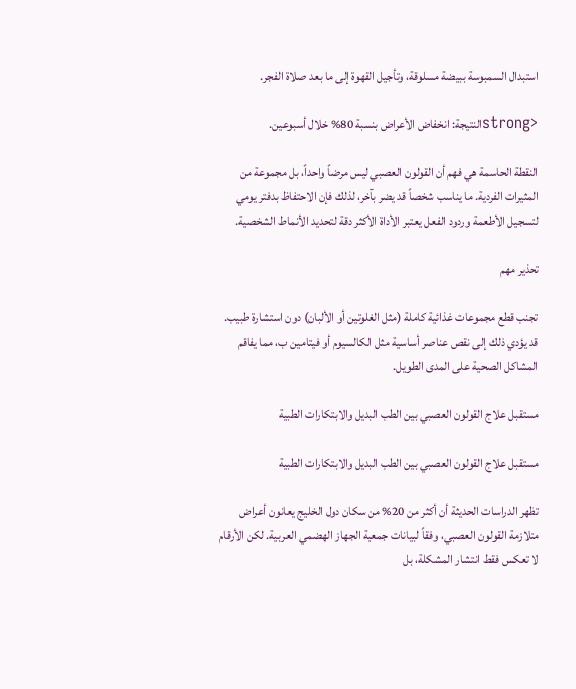استبدال السمبوسة ببيضة مسلوقة، وتأجيل القهوة إلى ما بعد صلاة الفجر.

<strongالنتيجة: انخفاض الأعراض بنسبة 80% خلال أسبوعين.

النقطة الحاسمة هي فهم أن القولون العصبي ليس مرضاً واحداً، بل مجموعة من المثيرات الفردية. ما يناسب شخصاً قد يضر بآخر، لذلك فإن الاحتفاظ بدفتر يومي لتسجيل الأطعمة وردود الفعل يعتبر الأداة الأكثر دقة لتحديد الأنماط الشخصية.

تحذير مهم

تجنب قطع مجموعات غذائية كاملة (مثل الغلوتين أو الألبان) دون استشارة طبيب. قد يؤدي ذلك إلى نقص عناصر أساسية مثل الكالسيوم أو فيتامين ب، مما يفاقم المشاكل الصحية على المدى الطويل.

مستقبل علاج القولون العصبي بين الطب البديل والابتكارات الطبية

مستقبل علاج القولون العصبي بين الطب البديل والابتكارات الطبية

تظهر الدراسات الحديثة أن أكثر من 20% من سكان دول الخليج يعانون أعراض متلازمة القولون العصبي، وفقاً لبيانات جمعية الجهاز الهضمي العربية. لكن الأرقام لا تعكس فقط انتشار المشكلة، بل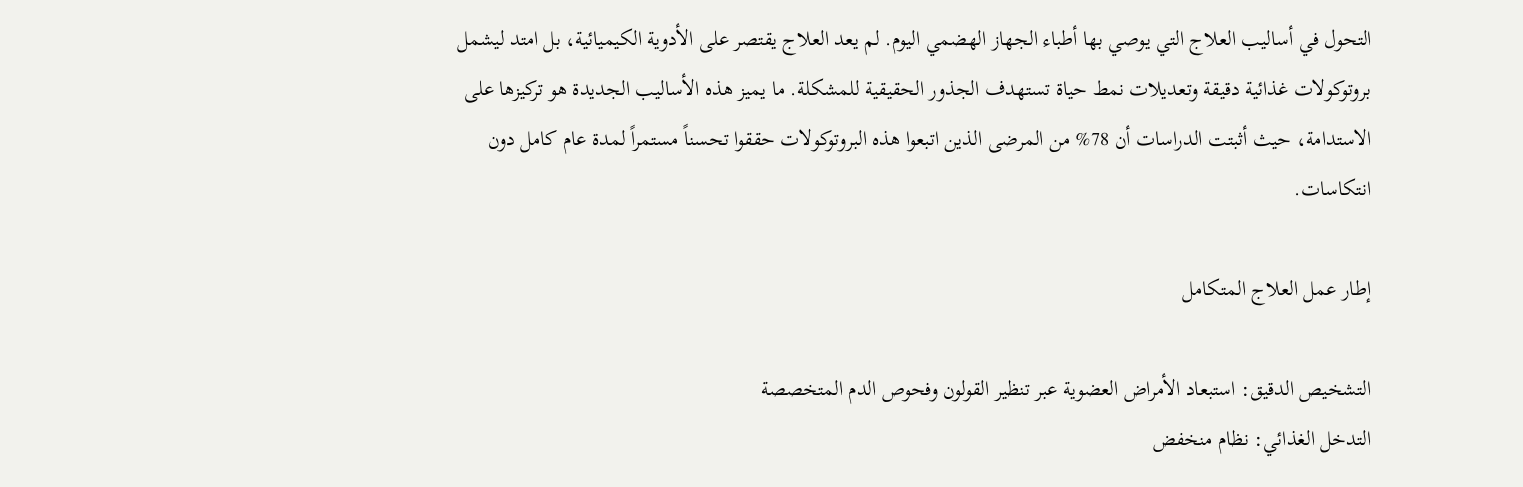التحول في أساليب العلاج التي يوصي بها أطباء الجهاز الهضمي اليوم. لم يعد العلاج يقتصر على الأدوية الكيميائية، بل امتد ليشمل بروتوكولات غذائية دقيقة وتعديلات نمط حياة تستهدف الجذور الحقيقية للمشكلة. ما يميز هذه الأساليب الجديدة هو تركيزها على الاستدامة، حيث أثبتت الدراسات أن 78% من المرضى الذين اتبعوا هذه البروتوكولات حققوا تحسناً مستمراً لمدة عام كامل دون انتكاسات.

إطار عمل العلاج المتكامل

التشخيص الدقيق: استبعاد الأمراض العضوية عبر تنظير القولون وفحوص الدم المتخصصة
التدخل الغذائي: نظام منخفض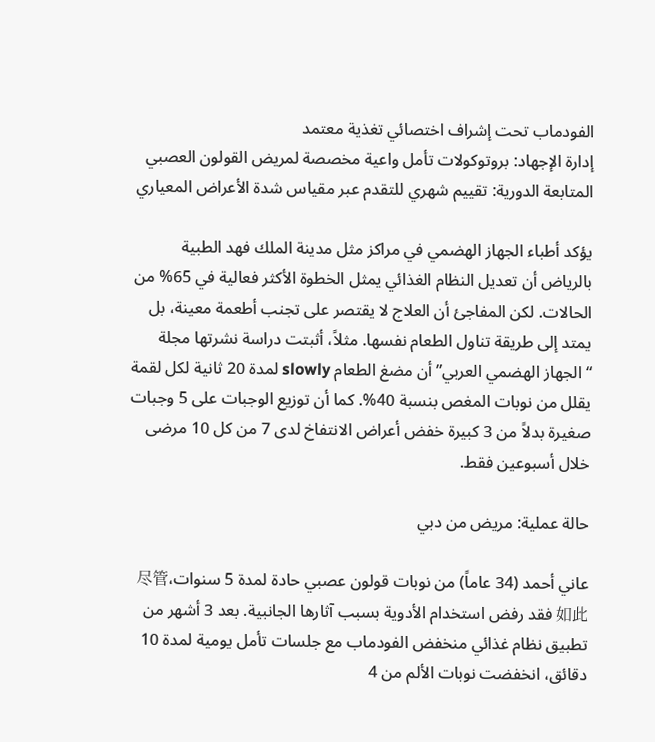الفودماب تحت إشراف اختصائي تغذية معتمد
إدارة الإجهاد: بروتوكولات تأمل واعية مخصصة لمريض القولون العصبي
المتابعة الدورية: تقييم شهري للتقدم عبر مقياس شدة الأعراض المعياري

يؤكد أطباء الجهاز الهضمي في مراكز مثل مدينة الملك فهد الطبية بالرياض أن تعديل النظام الغذائي يمثل الخطوة الأكثر فعالية في 65% من الحالات. لكن المفاجئ أن العلاج لا يقتصر على تجنب أطعمة معينة، بل يمتد إلى طريقة تناول الطعام نفسها. مثلاً، أثبتت دراسة نشرتها مجلة “الجهاز الهضمي العربي” أن مضغ الطعام slowly لمدة 20 ثانية لكل لقمة يقلل من نوبات المغص بنسبة 40%. كما أن توزيع الوجبات على 5 وجبات صغيرة بدلاً من 3 كبيرة خفض أعراض الانتفاخ لدى 7 من كل 10 مرضى خلال أسبوعين فقط.

حالة عملية: مريض من دبي

عاني أحمد (34 عاماً) من نوبات قولون عصبي حادة لمدة 5 سنوات،尽管如此 فقد رفض استخدام الأدوية بسبب آثارها الجانبية. بعد 3 أشهر من تطبيق نظام غذائي منخفض الفودماب مع جلسات تأمل يومية لمدة 10 دقائق، انخفضت نوبات الألم من 4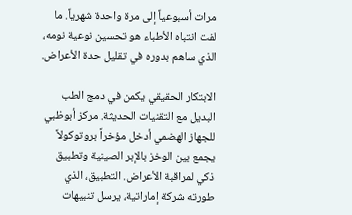مرات أسبوعياً إلى مرة واحدة شهرياً. ما لفت انتباه الأطباء هو تحسين نوعية نومه، الذي ساهم بدوره في تقليل حدة الأعراض.

الابتكار الحقيقي يكمن في دمج الطب البديل مع التقنيات الحديثة. مركز أبوظبي للجهاز الهضمي أدخل مؤخراً بروتوكولاً يجمع بين الوخز بالإبر الصينية وتطبيق ذكي لمراقبة الأعراض. التطبيق، الذي طورته شركة إماراتية، يرسل تنبيهات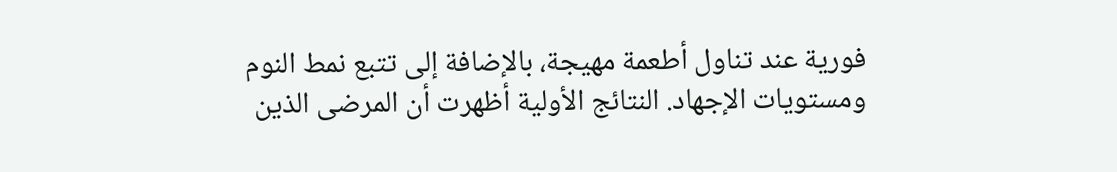فورية عند تناول أطعمة مهيجة، بالإضافة إلى تتبع نمط النوم ومستويات الإجهاد. النتائج الأولية أظهرت أن المرضى الذين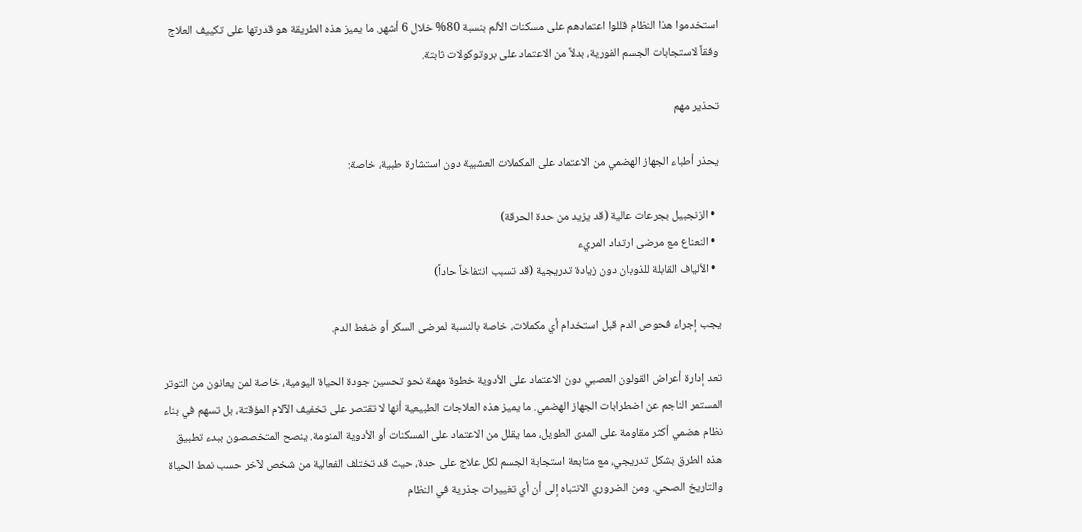استخدموا هذا النظام قللوا اعتمادهم على مسكنات الألم بنسبة 80% خلال 6 أشهر. ما يميز هذه الطريقة هو قدرتها على تكييف العلاج وفقاً لاستجابات الجسم الفورية، بدلاً من الاعتماد على بروتوكولات ثابتة.

تحذير مهم

يحذر أطباء الجهاز الهضمي من الاعتماد على المكملات العشبية دون استشارة طبية، خاصة:

  • الزنجبيل بجرعات عالية (قد يزيد من حدة الحرقة)
  • النعناع مع مرضى ارتداد المريء
  • الألياف القابلة للذوبان دون زيادة تدريجية (قد تسبب انتفاخاً حاداً)

يجب إجراء فحوص الدم قبل استخدام أي مكملات، خاصة بالنسبة لمرضى السكر أو ضغط الدم.

تعد إدارة أعراض القولون العصبي دون الاعتماد على الأدوية خطوة مهمة نحو تحسين جودة الحياة اليومية، خاصة لمن يعانون من التوتر المستمر الناجم عن اضطرابات الجهاز الهضمي. ما يميز هذه العلاجات الطبيعية أنها لا تقتصر على تخفيف الآلام المؤقتة، بل تسهم في بناء نظام هضمي أكثر مقاومة على المدى الطويل، مما يقلل من الاعتماد على المسكنات أو الأدوية المنومة. ينصح المتخصصون ببدء تطبيق هذه الطرق بشكل تدريجي، مع متابعة استجابة الجسم لكل علاج على حدة، حيث قد تختلف الفعالية من شخص لآخر حسب نمط الحياة والتاريخ الصحي. ومن الضروري الانتباه إلى أن أي تغييرات جذرية في النظام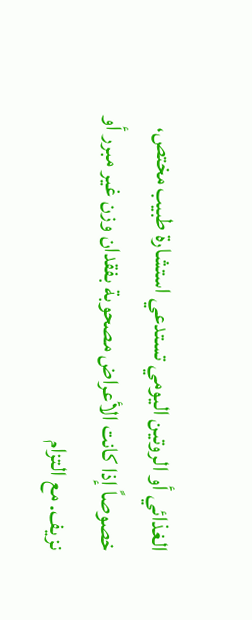الغذائي أو الروتين اليومي تستدعي استشارة طبيب مختص، خصوصاً إذا كانت الأعراض مصحوبة بفقدان وزن غير مبرر أو نزيف. مع التزام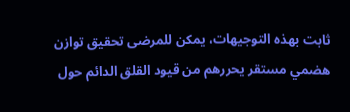ثابت بهذه التوجيهات، يمكن للمرضى تحقيق توازن هضمي مستقر يحررهم من قيود القلق الدائم حول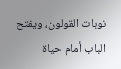نوبات القولون، ويفتح الباب أمام حياة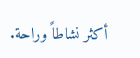أكثر نشاطاً وراحة.